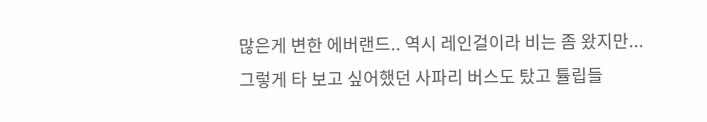많은게 변한 에버랜드.. 역시 레인걸이라 비는 좀 왔지만...
그렇게 타 보고 싶어했던 사파리 버스도 탔고 튤립들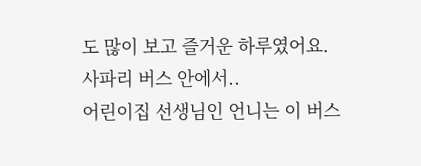도 많이 보고 즐거운 하루였어요.
사파리 버스 안에서..
어린이집 선생님인 언니는 이 버스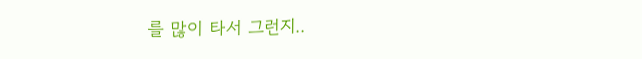를 많이 타서 그런지..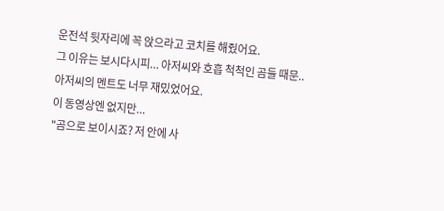운전석 뒷자리에 꼭 앉으라고 코치를 해줬어요.
그 이유는 보시다시피... 아저씨와 호흡 척척인 곰들 때문..
아저씨의 멘트도 너무 재밌었어요.
이 동영상엔 없지만...
"곰으로 보이시죠? 저 안에 사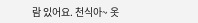람 있어요. 천식아~ 옷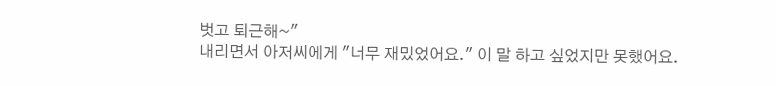벗고 퇴근해~"
내리면서 아저씨에게 "너무 재밌었어요." 이 말 하고 싶었지만 못했어요.